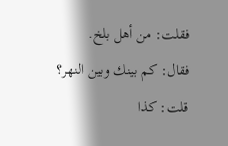فقلت: من أهل بلخ.
فقال: كم بينك وبين النهر؟
قلت: كذا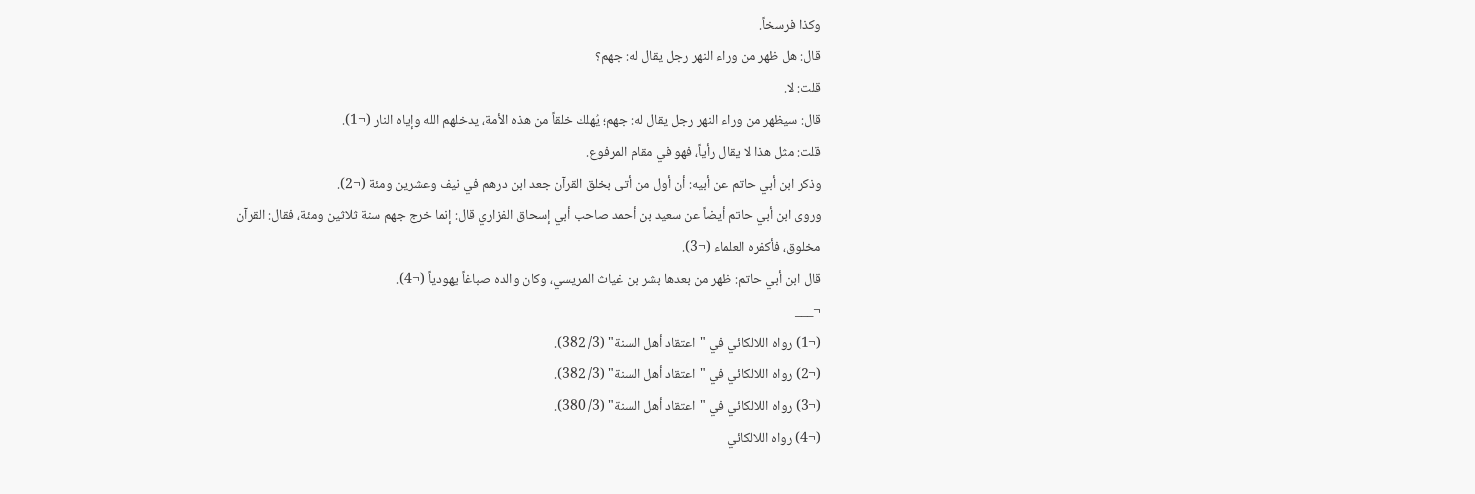وكذا فرسخاً.
قال: هل ظهر من وراء النهر رجل يقال له: جهم؟
قلت: لا.
قال: سيظهر من وراء النهر رجل يقال له: جهم؛ يُهلك خلقاً من هذه الأمة، يدخلهم الله وإياه النار (¬1).
قلت: مثل هذا لا يقال رأياً، فهو في مقام المرفوع.
وذكر ابن أبي حاتم عن أبيه: أن أول من أتى بخلق القرآن جعد ابن درهم في نيف وعشرين ومئة (¬2).
وروى ابن أبي حاتم أيضاً عن سعيد بن أحمد صاحب أبي إسحاق الفزاري قال: إنما خرج جهم سنة ثلاثين ومئة، فقال: القرآن مخلوق، فأكفره العلماء (¬3).
قال ابن أبي حاتم: ظهر من بعدها بشر بن غياث المريسي، وكان والده صباغاً يهودياً (¬4).
¬___
(¬1) رواه اللالكائي في "اعتقاد أهل السنة" (3/ 382).
(¬2) رواه اللالكائي في "اعتقاد أهل السنة" (3/ 382).
(¬3) رواه اللالكائي في "اعتقاد أهل السنة" (3/ 380).
(¬4) رواه اللالكائي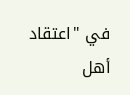في "اعتقاد أهل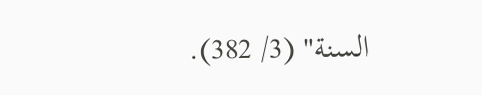السنة" (3/ 382).